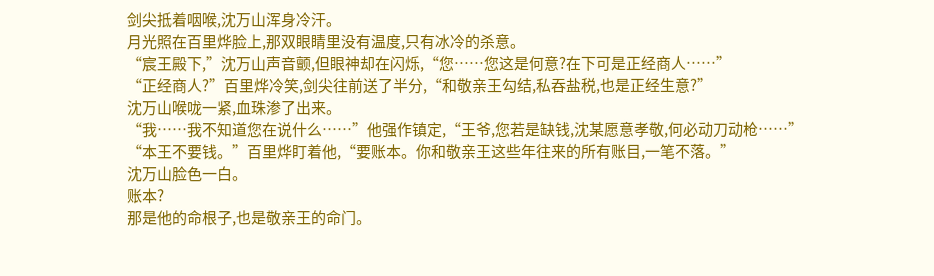剑尖抵着咽喉,沈万山浑身冷汗。
月光照在百里烨脸上,那双眼睛里没有温度,只有冰冷的杀意。
“宸王殿下,”沈万山声音颤,但眼神却在闪烁,“您……您这是何意?在下可是正经商人……”
“正经商人?”百里烨冷笑,剑尖往前送了半分,“和敬亲王勾结,私吞盐税,也是正经生意?”
沈万山喉咙一紧,血珠渗了出来。
“我……我不知道您在说什么……”他强作镇定,“王爷,您若是缺钱,沈某愿意孝敬,何必动刀动枪……”
“本王不要钱。”百里烨盯着他,“要账本。你和敬亲王这些年往来的所有账目,一笔不落。”
沈万山脸色一白。
账本?
那是他的命根子,也是敬亲王的命门。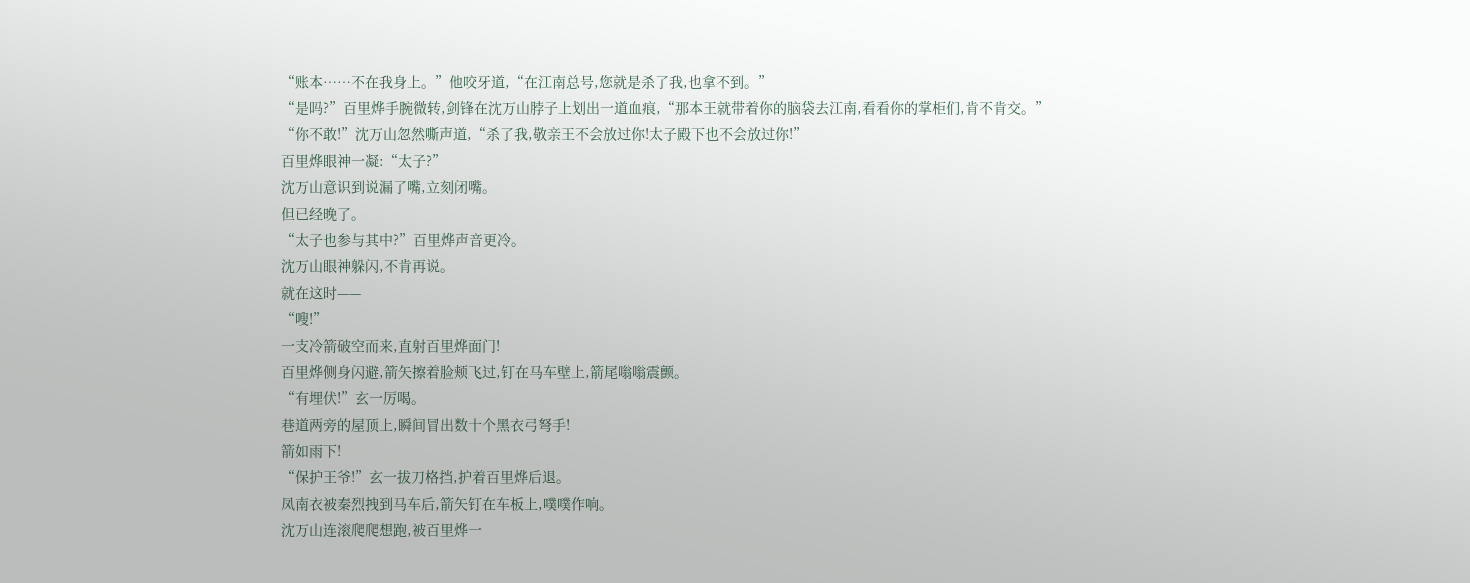“账本……不在我身上。”他咬牙道,“在江南总号,您就是杀了我,也拿不到。”
“是吗?”百里烨手腕微转,剑锋在沈万山脖子上划出一道血痕,“那本王就带着你的脑袋去江南,看看你的掌柜们,肯不肯交。”
“你不敢!”沈万山忽然嘶声道,“杀了我,敬亲王不会放过你!太子殿下也不会放过你!”
百里烨眼神一凝:“太子?”
沈万山意识到说漏了嘴,立刻闭嘴。
但已经晚了。
“太子也参与其中?”百里烨声音更冷。
沈万山眼神躲闪,不肯再说。
就在这时——
“嗖!”
一支冷箭破空而来,直射百里烨面门!
百里烨侧身闪避,箭矢擦着脸颊飞过,钉在马车壁上,箭尾嗡嗡震颤。
“有埋伏!”玄一厉喝。
巷道两旁的屋顶上,瞬间冒出数十个黑衣弓弩手!
箭如雨下!
“保护王爷!”玄一拔刀格挡,护着百里烨后退。
凤南衣被秦烈拽到马车后,箭矢钉在车板上,噗噗作响。
沈万山连滚爬爬想跑,被百里烨一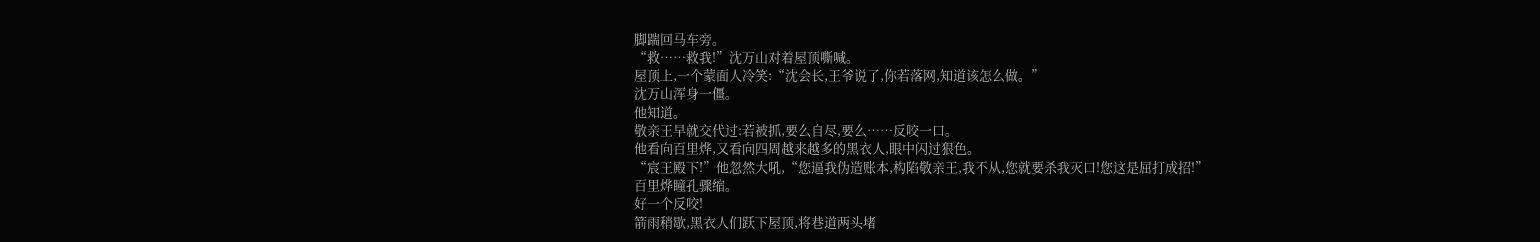脚踹回马车旁。
“救……救我!”沈万山对着屋顶嘶喊。
屋顶上,一个蒙面人冷笑:“沈会长,王爷说了,你若落网,知道该怎么做。”
沈万山浑身一僵。
他知道。
敬亲王早就交代过:若被抓,要么自尽,要么……反咬一口。
他看向百里烨,又看向四周越来越多的黑衣人,眼中闪过狠色。
“宸王殿下!”他忽然大吼,“您逼我伪造账本,构陷敬亲王,我不从,您就要杀我灭口!您这是屈打成招!”
百里烨瞳孔骤缩。
好一个反咬!
箭雨稍歇,黑衣人们跃下屋顶,将巷道两头堵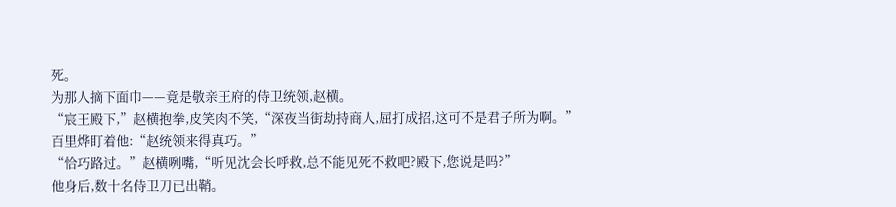死。
为那人摘下面巾——竟是敬亲王府的侍卫统领,赵横。
“宸王殿下,”赵横抱拳,皮笑肉不笑,“深夜当街劫持商人,屈打成招,这可不是君子所为啊。”
百里烨盯着他:“赵统领来得真巧。”
“恰巧路过。”赵横咧嘴,“听见沈会长呼救,总不能见死不救吧?殿下,您说是吗?”
他身后,数十名侍卫刀已出鞘。